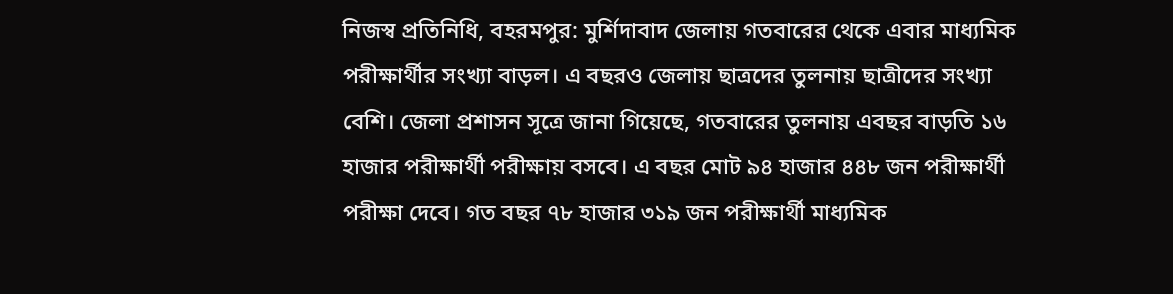নিজস্ব প্রতিনিধি, বহরমপুর: মুর্শিদাবাদ জেলায় গতবারের থেকে এবার মাধ্যমিক পরীক্ষার্থীর সংখ্যা বাড়ল। এ বছরও জেলায় ছাত্রদের তুলনায় ছাত্রীদের সংখ্যা বেশি। জেলা প্রশাসন সূত্রে জানা গিয়েছে, গতবারের তুলনায় এবছর বাড়তি ১৬ হাজার পরীক্ষার্থী পরীক্ষায় বসবে। এ বছর মোট ৯৪ হাজার ৪৪৮ জন পরীক্ষার্থী পরীক্ষা দেবে। গত বছর ৭৮ হাজার ৩১৯ জন পরীক্ষার্থী মাধ্যমিক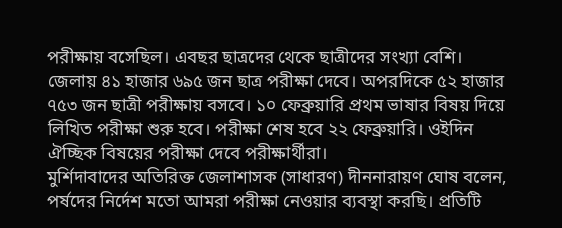পরীক্ষায় বসেছিল। এবছর ছাত্রদের থেকে ছাত্রীদের সংখ্যা বেশি। জেলায় ৪১ হাজার ৬৯৫ জন ছাত্র পরীক্ষা দেবে। অপরদিকে ৫২ হাজার ৭৫৩ জন ছাত্রী পরীক্ষায় বসবে। ১০ ফেব্রুয়ারি প্রথম ভাষার বিষয় দিয়ে লিখিত পরীক্ষা শুরু হবে। পরীক্ষা শেষ হবে ২২ ফেব্রুয়ারি। ওইদিন ঐচ্ছিক বিষয়ের পরীক্ষা দেবে পরীক্ষার্থীরা।
মুর্শিদাবাদের অতিরিক্ত জেলাশাসক (সাধারণ) দীননারায়ণ ঘোষ বলেন, পর্ষদের নির্দেশ মতো আমরা পরীক্ষা নেওয়ার ব্যবস্থা করছি। প্রতিটি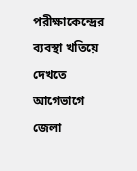পরীক্ষাকেন্দ্রের ব্যবস্থা খতিয়ে দেখতে আগেভাগে জেলা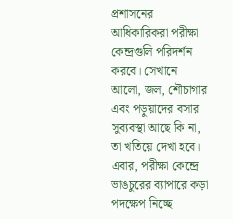প্রশাসনের আধিকারিকরা পরীক্ষা কেন্দ্রগুলি পরিদর্শন করবে। সেখানে আলো, জল, শৌচাগার এবং পড়ুয়াদের বসার সুব্যবস্থা আছে কি না, তা খতিয়ে দেখা হবে।
এবার, পরীক্ষা কেন্দ্রে ভাঙচুরের ব্যাপারে কড়া পদক্ষেপ নিচ্ছে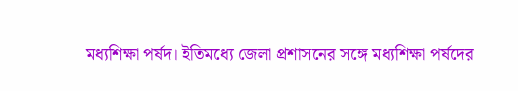মধ্যশিক্ষা পর্ষদ। ইতিমধ্যে জেলা প্রশাসনের সঙ্গে মধ্যশিক্ষা পর্ষদের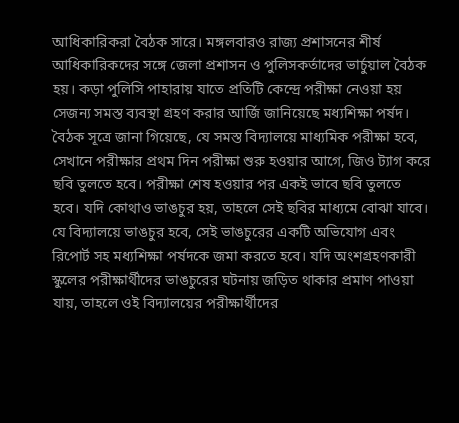আধিকারিকরা বৈঠক সারে। মঙ্গলবারও রাজ্য প্রশাসনের শীর্ষ আধিকারিকদের সঙ্গে জেলা প্রশাসন ও পুলিসকর্তাদের ভার্চুয়াল বৈঠক হয়। কড়া পুলিসি পাহারায় যাতে প্রতিটি কেন্দ্রে পরীক্ষা নেওয়া হয় সেজন্য সমস্ত ব্যবস্থা গ্রহণ করার আর্জি জানিয়েছে মধ্যশিক্ষা পর্ষদ। বৈঠক সূত্রে জানা গিয়েছে, যে সমস্ত বিদ্যালয়ে মাধ্যমিক পরীক্ষা হবে, সেখানে পরীক্ষার প্রথম দিন পরীক্ষা শুরু হওয়ার আগে, জিও ট্যাগ করে ছবি তুলতে হবে। পরীক্ষা শেষ হওয়ার পর একই ভাবে ছবি তুলতে হবে। যদি কোথাও ভাঙচুর হয়, তাহলে সেই ছবির মাধ্যমে বোঝা যাবে। যে বিদ্যালয়ে ভাঙচুর হবে, সেই ভাঙচুরের একটি অভিযোগ এবং রিপোর্ট সহ মধ্যশিক্ষা পর্ষদকে জমা করতে হবে। যদি অংশগ্রহণকারী স্কুলের পরীক্ষার্থীদের ভাঙচুরের ঘটনায় জড়িত থাকার প্রমাণ পাওয়া যায়, তাহলে ওই বিদ্যালয়ের পরীক্ষার্থীদের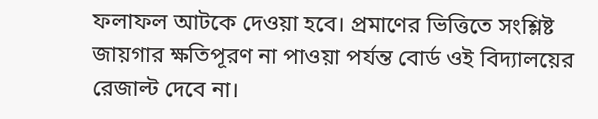ফলাফল আটকে দেওয়া হবে। প্রমাণের ভিত্তিতে সংশ্লিষ্ট জায়গার ক্ষতিপূরণ না পাওয়া পর্যন্ত বোর্ড ওই বিদ্যালয়ের রেজাল্ট দেবে না।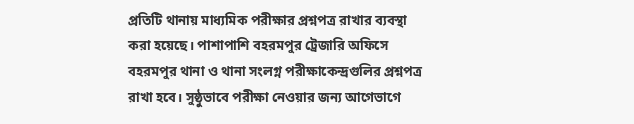প্রতিটি থানায় মাধ্যমিক পরীক্ষার প্রশ্নপত্র রাখার ব্যবস্থা করা হয়েছে। পাশাপাশি বহরমপুর ট্রেজারি অফিসে বহরমপুর থানা ও থানা সংলগ্ন পরীক্ষাকেন্দ্রগুলির প্রশ্নপত্র রাখা হবে। সুষ্ঠুভাবে পরীক্ষা নেওয়ার জন্য আগেভাগে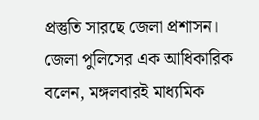প্রস্তুতি সারছে জেলা প্রশাসন।
জেলা পুলিসের এক আধিকারিক বলেন, মঙ্গলবারই মাধ্যমিক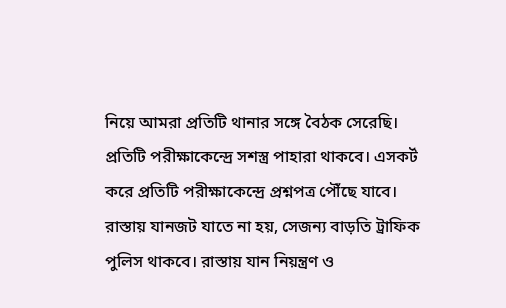নিয়ে আমরা প্রতিটি থানার সঙ্গে বৈঠক সেরেছি। প্রতিটি পরীক্ষাকেন্দ্রে সশস্ত্র পাহারা থাকবে। এসকর্ট করে প্রতিটি পরীক্ষাকেন্দ্রে প্রশ্নপত্র পৌঁছে যাবে। রাস্তায় যানজট যাতে না হয়, সেজন্য বাড়তি ট্রাফিক পুলিস থাকবে। রাস্তায় যান নিয়ন্ত্রণ ও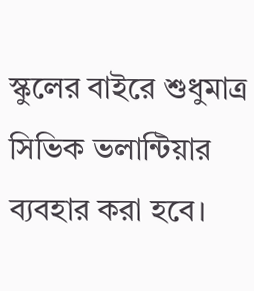স্কুলের বাইরে শুধুমাত্র সিভিক ভলান্টিয়ার ব্যবহার করা হবে।